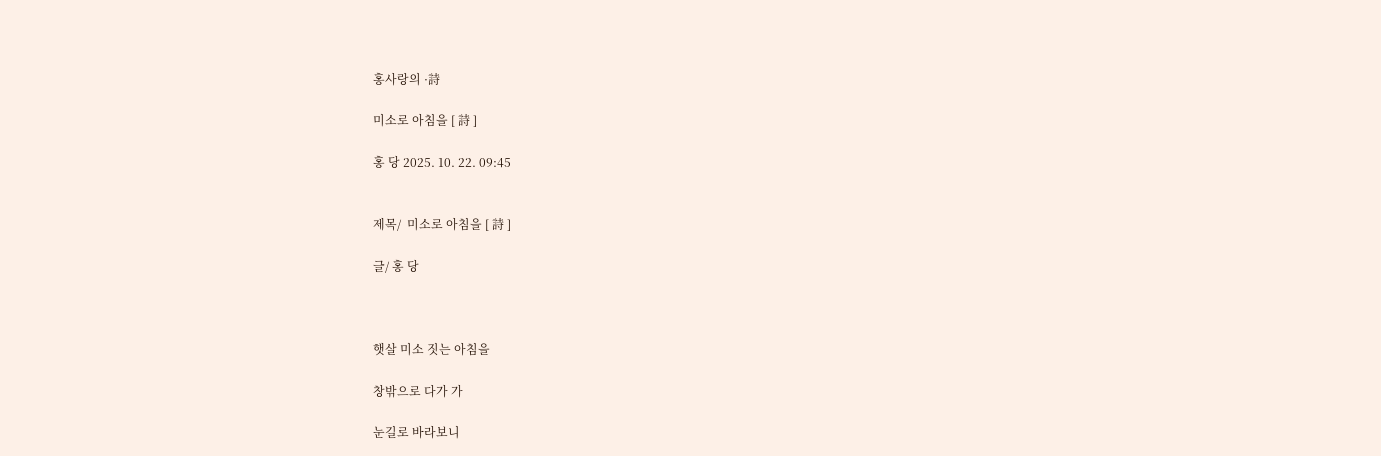홍사랑의 ·詩

미소로 아침을 [ 詩 ]

홍 당 2025. 10. 22. 09:45


제목/  미소로 아침을 [ 詩 ]

글/ 홍 당



햇살 미소 짓는 아침을

창밖으로 다가 가

눈길로 바라보니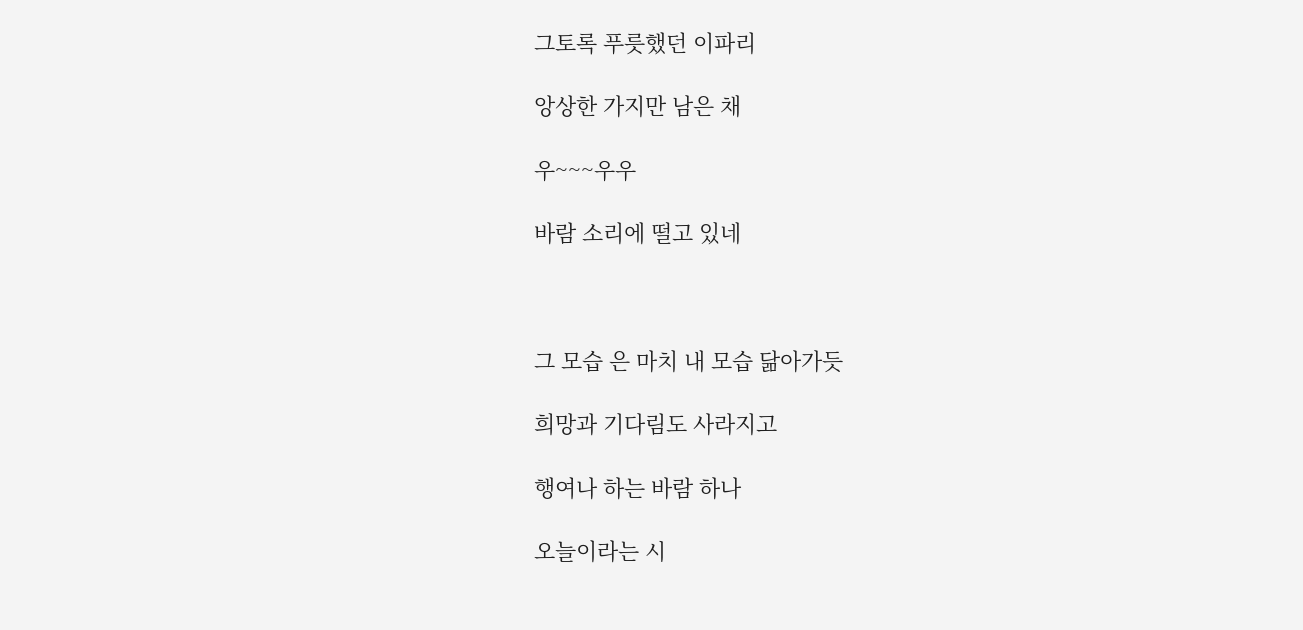그토록 푸릇했던 이파리

앙상한 가지만 남은 채

우~~~우우

바람 소리에 떨고 있네



그 모습 은 마치 내 모습 닮아가듯

희망과 기다림도 사라지고

행여나 하는 바람 하나

오늘이라는 시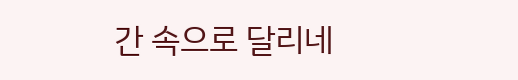간 속으로 달리네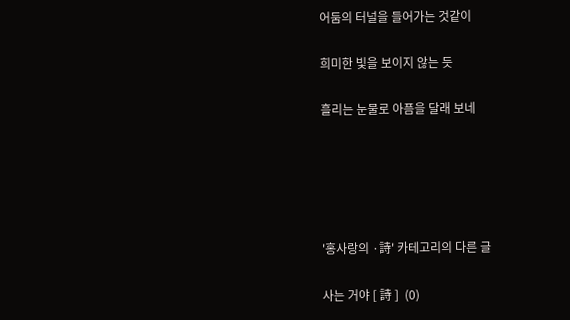어둠의 터널을 들어가는 것같이

희미한 빛을 보이지 않는 듯

흘리는 눈물로 아픔을 달래 보네





'홍사랑의 ·詩' 카테고리의 다른 글

사는 거야 [ 詩 ]  (0)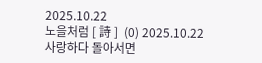2025.10.22
노을처럼 [ 詩 ]  (0) 2025.10.22
사랑하다 돌아서면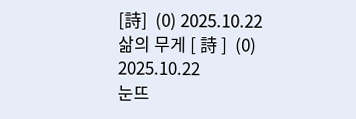[詩]  (0) 2025.10.22
삶의 무게 [ 詩 ]  (0) 2025.10.22
눈뜨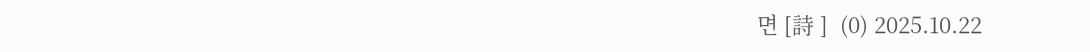면 [詩 ]  (0) 2025.10.22